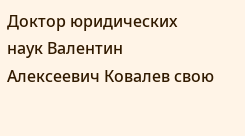Доктор юридических наук Валентин Алексеевич Ковалев свою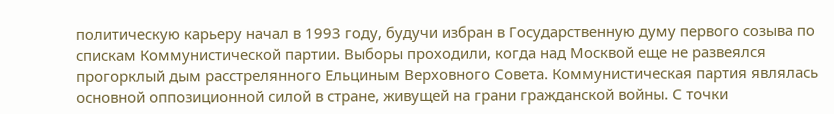политическую карьеру начал в 1993 году, будучи избран в Государственную думу первого созыва по спискам Коммунистической партии. Выборы проходили, когда над Москвой еще не развеялся прогорклый дым расстрелянного Ельциным Верховного Совета. Коммунистическая партия являлась основной оппозиционной силой в стране, живущей на грани гражданской войны. С точки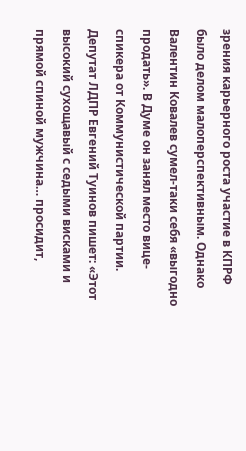зрения карьерного роста участие в КПРФ было делом малоперспективным. Однако Валентин Ковалев сумел-таки себя «выгодно продать». В Думе он занял место вице-спикера от Коммунистической партии. Депутат ЛДПР Евгений Туинов пишет: «Этот высокий сухощавый с седыми висками и прямой спиной мужчина… просидит,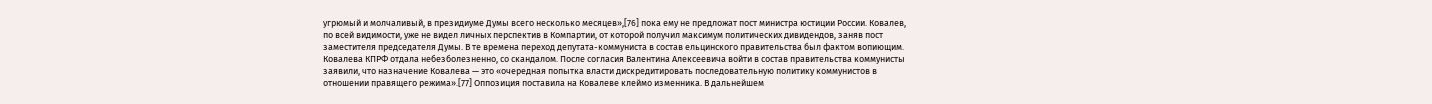угрюмый и молчаливый, в президиуме Думы всего несколько месяцев»,[76] пока ему не предложат пост министра юстиции России. Ковалев, по всей видимости, уже не видел личных перспектив в Компартии, от которой получил максимум политических дивидендов, заняв пост заместителя председателя Думы. В те времена переход депутата-коммуниста в состав ельцинского правительства был фактом вопиющим. Ковалева КПРФ отдала небезболезненно, со скандалом. После согласия Валентина Алексеевича войти в состав правительства коммунисты заявили, что назначение Ковалева — это «очередная попытка власти дискредитировать последовательную политику коммунистов в отношении правящего режима».[77] Оппозиция поставила на Ковалеве клеймо изменника. В дальнейшем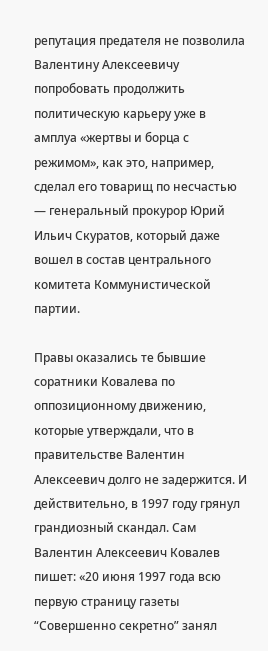репутация предателя не позволила Валентину Алексеевичу попробовать продолжить политическую карьеру уже в амплуа «жертвы и борца с режимом», как это, например, сделал его товарищ по несчастью — генеральный прокурор Юрий Ильич Скуратов, который даже вошел в состав центрального комитета Коммунистической партии.

Правы оказались те бывшие соратники Ковалева по оппозиционному движению, которые утверждали, что в правительстве Валентин Алексеевич долго не задержится. И действительно, в 1997 году грянул грандиозный скандал. Сам Валентин Алексеевич Ковалев пишет: «20 июня 1997 года всю первую страницу газеты “Совершенно секретно” занял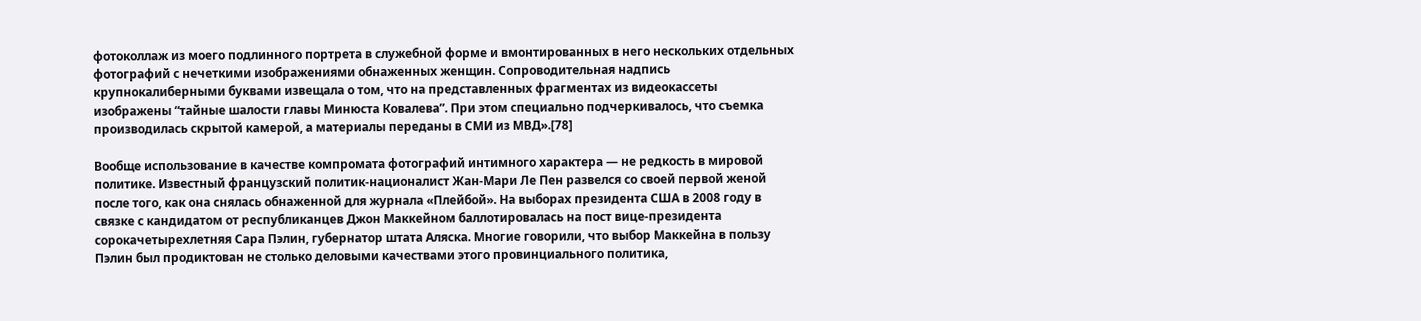фотоколлаж из моего подлинного портрета в служебной форме и вмонтированных в него нескольких отдельных фотографий с нечеткими изображениями обнаженных женщин. Сопроводительная надпись крупнокалиберными буквами извещала о том, что на представленных фрагментах из видеокассеты изображены “тайные шалости главы Минюста Ковалева”. При этом специально подчеркивалось, что съемка производилась скрытой камерой, а материалы переданы в СМИ из МВД».[78]

Вообще использование в качестве компромата фотографий интимного характера — не редкость в мировой политике. Известный французский политик-националист Жан-Мари Ле Пен развелся со своей первой женой после того, как она снялась обнаженной для журнала «Плейбой». На выборах президента США в 2008 году в связке с кандидатом от республиканцев Джон Маккейном баллотировалась на пост вице-президента сорокачетырехлетняя Сара Пэлин, губернатор штата Аляска. Многие говорили, что выбор Маккейна в пользу Пэлин был продиктован не столько деловыми качествами этого провинциального политика,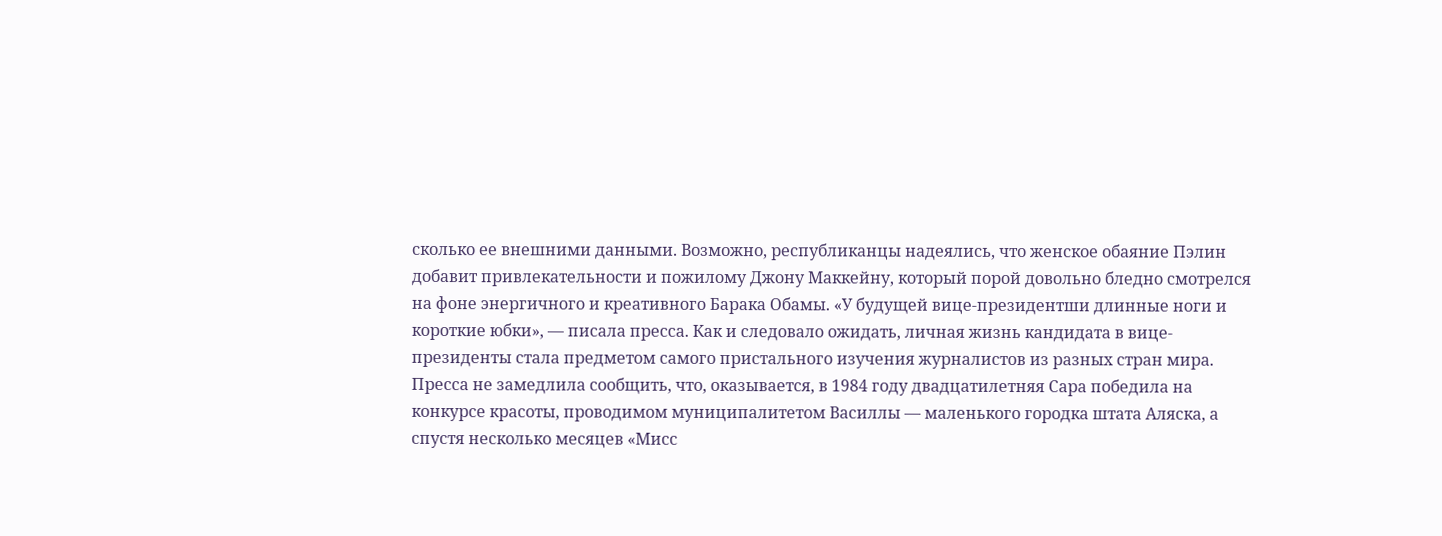сколько ее внешними данными. Возможно, республиканцы надеялись, что женское обаяние Пэлин добавит привлекательности и пожилому Джону Маккейну, который порой довольно бледно смотрелся на фоне энергичного и креативного Барака Обамы. «У будущей вице-президентши длинные ноги и короткие юбки», — писала пресса. Как и следовало ожидать, личная жизнь кандидата в вице-президенты стала предметом самого пристального изучения журналистов из разных стран мира. Пресса не замедлила сообщить, что, оказывается, в 1984 году двадцатилетняя Сара победила на конкурсе красоты, проводимом муниципалитетом Василлы — маленького городка штата Аляска, а спустя несколько месяцев «Мисс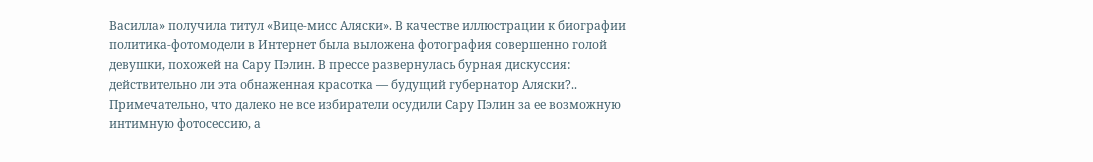Василла» получила титул «Вице-мисс Аляски». В качестве иллюстрации к биографии политика-фотомодели в Интернет была выложена фотография совершенно голой девушки, похожей на Сару Пэлин. В прессе развернулась бурная дискуссия: действительно ли эта обнаженная красотка — будущий губернатор Аляски?.. Примечательно, что далеко не все избиратели осудили Сару Пэлин за ее возможную интимную фотосессию, а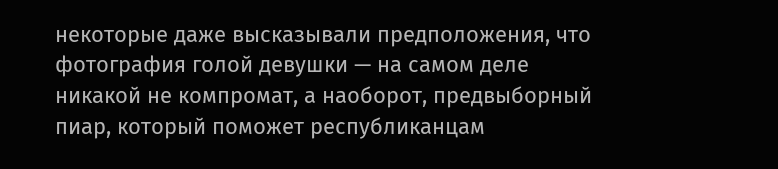некоторые даже высказывали предположения, что фотография голой девушки — на самом деле никакой не компромат, а наоборот, предвыборный пиар, который поможет республиканцам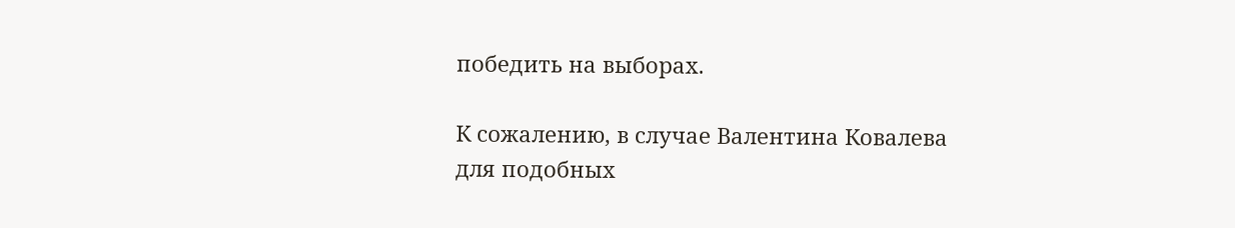победить на выборах.

К сожалению, в случае Валентина Ковалева для подобных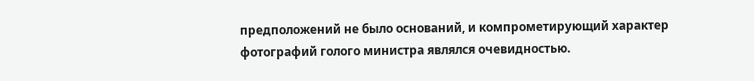предположений не было оснований, и компрометирующий характер фотографий голого министра являлся очевидностью.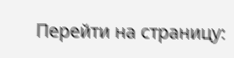Перейти на страницу: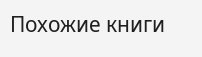Похожие книги